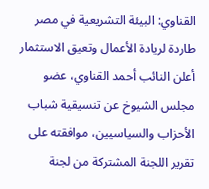القناوي: البيئة التشريعية في مصر طاردة لريادة الأعمال وتعيق الاستثمار
أعلن النائب أحمد القناوي، عضو مجلس الشيوخ عن تنسيقية شباب الأحزاب والسياسيين، موافقته على تقرير اللجنة المشتركة من لجنة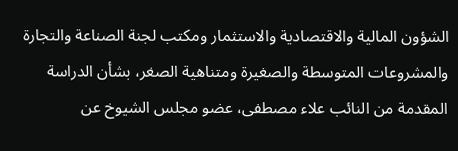الشؤون المالية والاقتصادية والاستثمار ومكتب لجنة الصناعة والتجارة والمشروعات المتوسطة والصغيرة ومتناهية الصغر، بشأن الدراسة المقدمة من النائب علاء مصطفى، عضو مجلس الشيوخ عن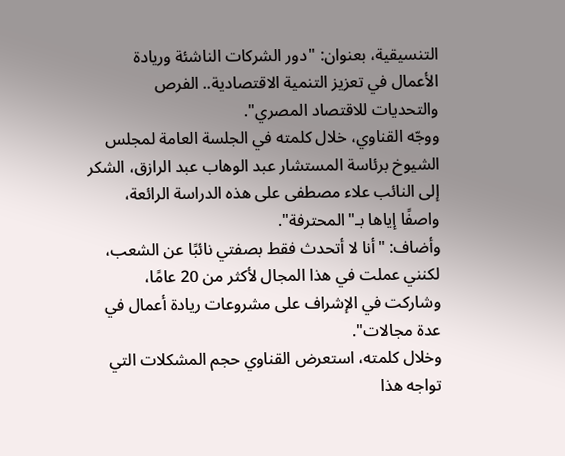التنسيقية، بعنوان: "دور الشركات الناشئة وريادة الأعمال في تعزيز التنمية الاقتصادية.. الفرص والتحديات للاقتصاد المصري".
ووجّه القناوي، خلال كلمته في الجلسة العامة لمجلس الشيوخ برئاسة المستشار عبد الوهاب عبد الرازق، الشكر إلى النائب علاء مصطفى على هذه الدراسة الرائعة، واصفًا إياها بـ"المحترفة".
وأضاف: "أنا لا أتحدث فقط بصفتي نائبًا عن الشعب، لكنني عملت في هذا المجال لأكثر من 20 عامًا، وشاركت في الإشراف على مشروعات ريادة أعمال في عدة مجالات".
وخلال كلمته، استعرض القناوي حجم المشكلات التي تواجه هذا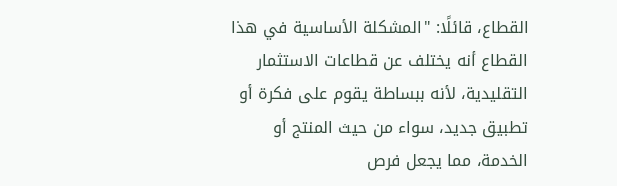القطاع، قائلًا: "المشكلة الأساسية في هذا القطاع أنه يختلف عن قطاعات الاستثمار التقليدية، لأنه ببساطة يقوم على فكرة أو تطبيق جديد، سواء من حيث المنتج أو الخدمة، مما يجعل فرص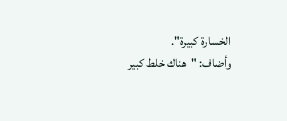الخسارة كبيرة".
وأضاف: "هناك خلط كبير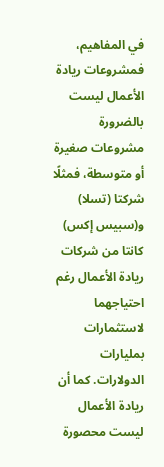في المفاهيم، فمشروعات ريادة الأعمال ليست بالضرورة مشروعات صغيرة أو متوسطة، فمثلًا شركتا (تسلا) و(سبيس إكس) كانتا من شركات ريادة الأعمال رغم احتياجهما لاستثمارات بمليارات الدولارات. كما أن ريادة الأعمال ليست محصورة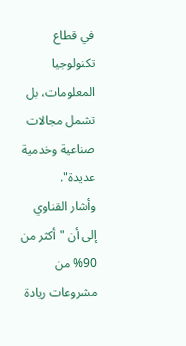في قطاع تكنولوجيا المعلومات، بل تشمل مجالات صناعية وخدمية عديدة".
وأشار القناوي إلى أن "أكثر من 90% من مشروعات ريادة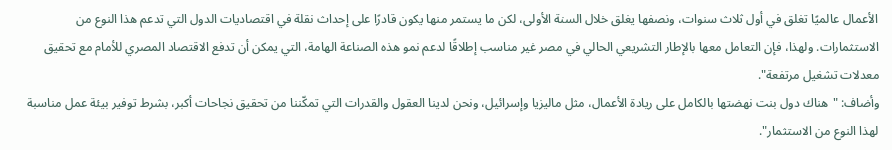الأعمال عالميًا تغلق في أول ثلاث سنوات، ونصفها يغلق خلال السنة الأولى، لكن ما يستمر منها يكون قادرًا على إحداث نقلة في اقتصاديات الدول التي تدعم هذا النوع من الاستثمارات. ولهذا، فإن التعامل معها بالإطار التشريعي الحالي في مصر غير مناسب إطلاقًا لدعم نمو هذه الصناعة الهامة، التي يمكن أن تدفع الاقتصاد المصري للأمام مع تحقيق معدلات تشغيل مرتفعة".
وأضاف: "هناك دول بنت نهضتها بالكامل على ريادة الأعمال، مثل ماليزيا وإسرائيل، ونحن لدينا العقول والقدرات التي تمكّننا من تحقيق نجاحات أكبر، بشرط توفير بيئة عمل مناسبة لهذا النوع من الاستثمار".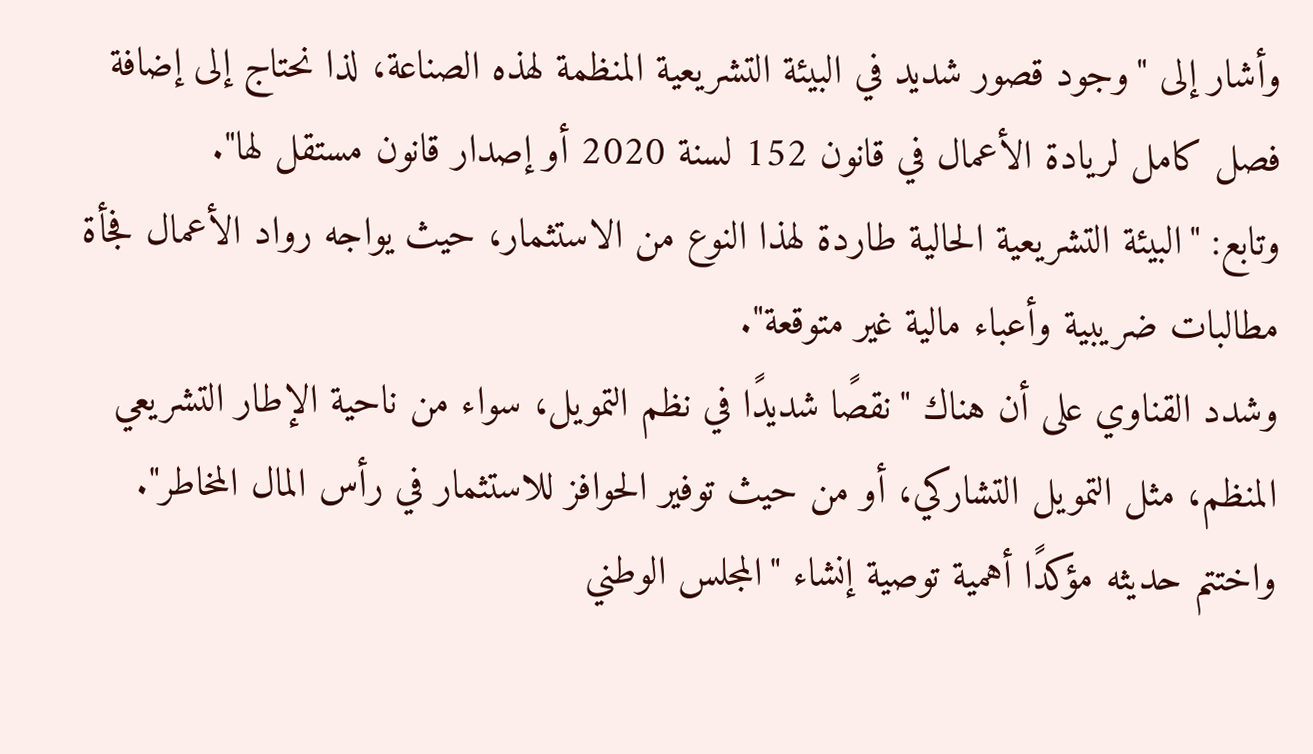وأشار إلى "وجود قصور شديد في البيئة التشريعية المنظمة لهذه الصناعة، لذا نحتاج إلى إضافة فصل كامل لريادة الأعمال في قانون 152 لسنة 2020 أو إصدار قانون مستقل لها".
وتابع: "البيئة التشريعية الحالية طاردة لهذا النوع من الاستثمار، حيث يواجه رواد الأعمال فجأة مطالبات ضريبية وأعباء مالية غير متوقعة".
وشدد القناوي على أن هناك "نقصًا شديدًا في نظم التمويل، سواء من ناحية الإطار التشريعي المنظم، مثل التمويل التشاركي، أو من حيث توفير الحوافز للاستثمار في رأس المال المخاطر".
واختتم حديثه مؤكدًا أهمية توصية إنشاء "المجلس الوطني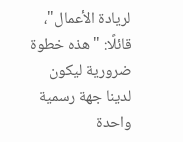لريادة الأعمال"، قائلًا: "هذه خطوة ضرورية ليكون لدينا جهة رسمية واحدة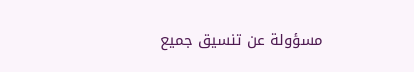مسؤولة عن تنسيق جميع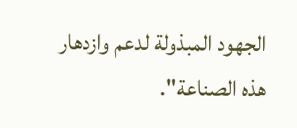الجهود المبذولة لدعم وازدهار هذه الصناعة".